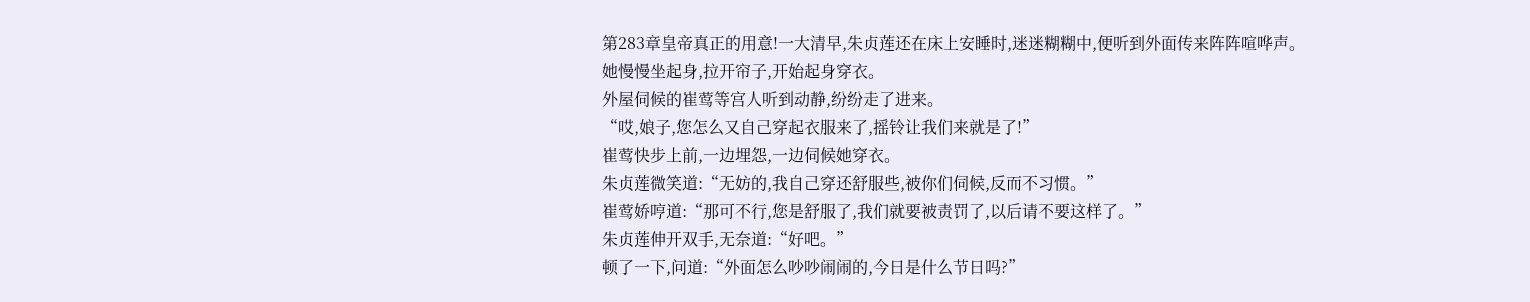第283章皇帝真正的用意!一大清早,朱贞莲还在床上安睡时,迷迷糊糊中,便听到外面传来阵阵喧哗声。
她慢慢坐起身,拉开帘子,开始起身穿衣。
外屋伺候的崔莺等宫人听到动静,纷纷走了进来。
“哎,娘子,您怎么又自己穿起衣服来了,摇铃让我们来就是了!”
崔莺快步上前,一边埋怨,一边伺候她穿衣。
朱贞莲微笑道:“无妨的,我自己穿还舒服些,被你们伺候,反而不习惯。”
崔莺娇哼道:“那可不行,您是舒服了,我们就要被责罚了,以后请不要这样了。”
朱贞莲伸开双手,无奈道:“好吧。”
顿了一下,问道:“外面怎么吵吵闹闹的,今日是什么节日吗?”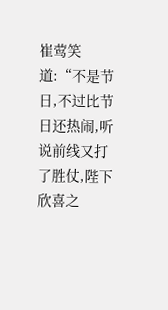崔莺笑道:“不是节日,不过比节日还热闹,听说前线又打了胜仗,陛下欣喜之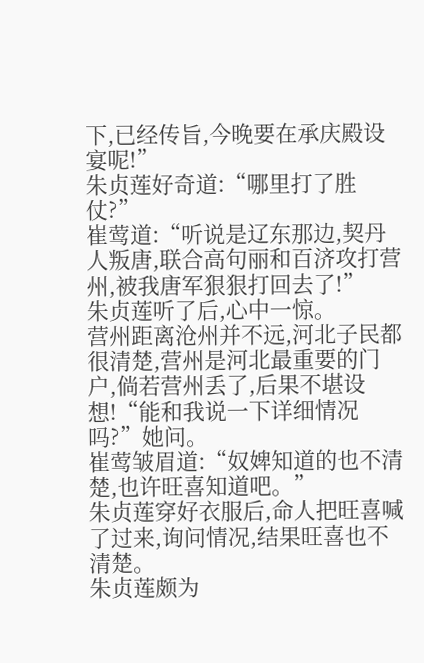下,已经传旨,今晚要在承庆殿设宴呢!”
朱贞莲好奇道:“哪里打了胜仗?”
崔莺道:“听说是辽东那边,契丹人叛唐,联合高句丽和百济攻打营州,被我唐军狠狠打回去了!”
朱贞莲听了后,心中一惊。
营州距离沧州并不远,河北子民都很清楚,营州是河北最重要的门户,倘若营州丢了,后果不堪设想!“能和我说一下详细情况吗?”她问。
崔莺皱眉道:“奴婢知道的也不清楚,也许旺喜知道吧。”
朱贞莲穿好衣服后,命人把旺喜喊了过来,询问情况,结果旺喜也不清楚。
朱贞莲颇为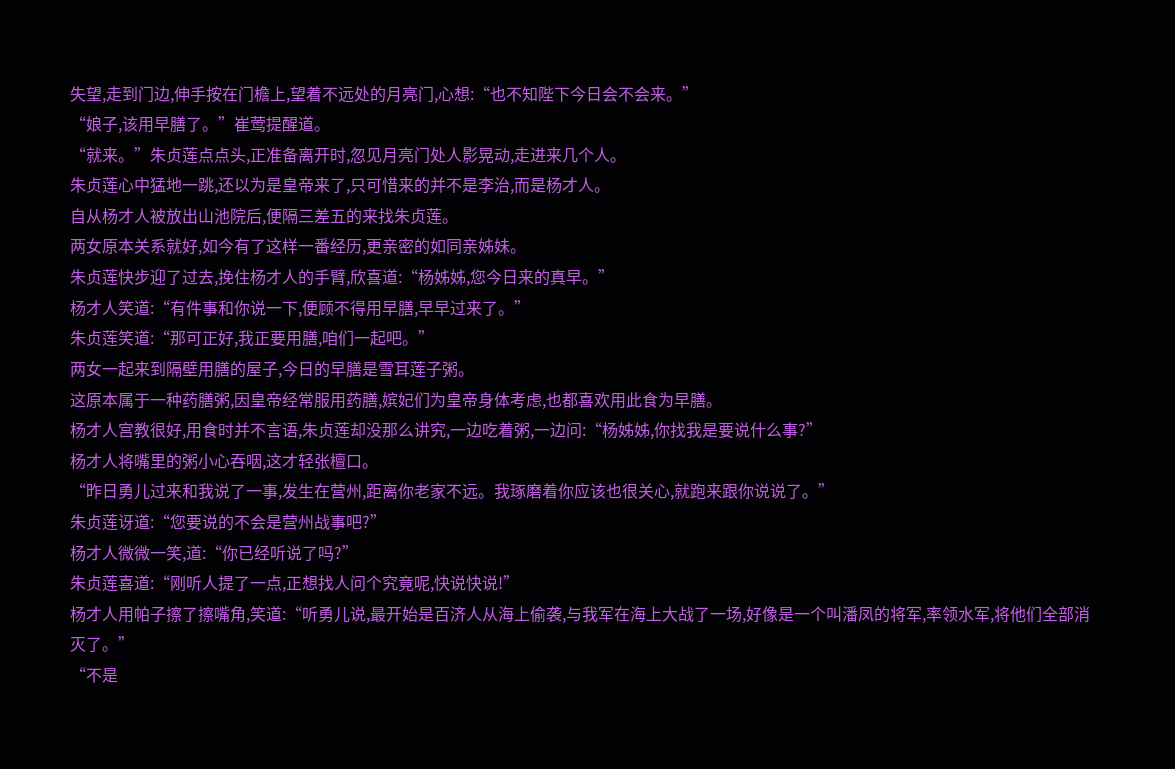失望,走到门边,伸手按在门檐上,望着不远处的月亮门,心想:“也不知陛下今日会不会来。”
“娘子,该用早膳了。”崔莺提醒道。
“就来。”朱贞莲点点头,正准备离开时,忽见月亮门处人影晃动,走进来几个人。
朱贞莲心中猛地一跳,还以为是皇帝来了,只可惜来的并不是李治,而是杨才人。
自从杨才人被放出山池院后,便隔三差五的来找朱贞莲。
两女原本关系就好,如今有了这样一番经历,更亲密的如同亲姊妹。
朱贞莲快步迎了过去,挽住杨才人的手臂,欣喜道:“杨姊姊,您今日来的真早。”
杨才人笑道:“有件事和你说一下,便顾不得用早膳,早早过来了。”
朱贞莲笑道:“那可正好,我正要用膳,咱们一起吧。”
两女一起来到隔壁用膳的屋子,今日的早膳是雪耳莲子粥。
这原本属于一种药膳粥,因皇帝经常服用药膳,嫔妃们为皇帝身体考虑,也都喜欢用此食为早膳。
杨才人宫教很好,用食时并不言语,朱贞莲却没那么讲究,一边吃着粥,一边问:“杨姊姊,你找我是要说什么事?”
杨才人将嘴里的粥小心吞咽,这才轻张檀口。
“昨日勇儿过来和我说了一事,发生在营州,距离你老家不远。我琢磨着你应该也很关心,就跑来跟你说说了。”
朱贞莲讶道:“您要说的不会是营州战事吧?”
杨才人微微一笑,道:“你已经听说了吗?”
朱贞莲喜道:“刚听人提了一点,正想找人问个究竟呢,快说快说!”
杨才人用帕子擦了擦嘴角,笑道:“听勇儿说,最开始是百济人从海上偷袭,与我军在海上大战了一场,好像是一个叫潘凤的将军,率领水军,将他们全部消灭了。”
“不是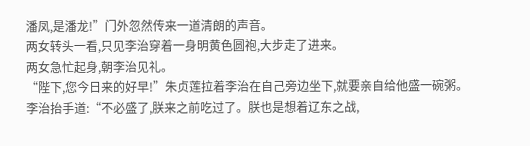潘凤,是潘龙!”门外忽然传来一道清朗的声音。
两女转头一看,只见李治穿着一身明黄色圆袍,大步走了进来。
两女急忙起身,朝李治见礼。
“陛下,您今日来的好早!”朱贞莲拉着李治在自己旁边坐下,就要亲自给他盛一碗粥。
李治抬手道:“不必盛了,朕来之前吃过了。朕也是想着辽东之战,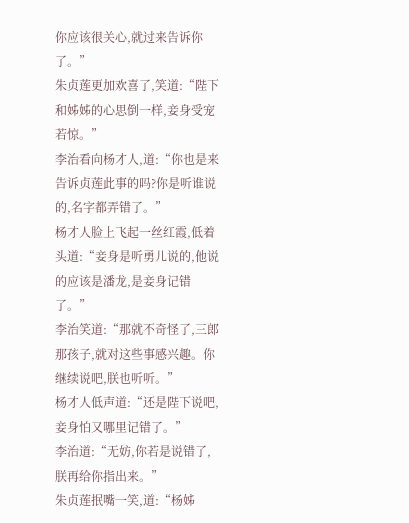你应该很关心,就过来告诉你了。”
朱贞莲更加欢喜了,笑道:“陛下和姊姊的心思倒一样,妾身受宠若惊。”
李治看向杨才人,道:“你也是来告诉贞莲此事的吗?你是听谁说的,名字都弄错了。”
杨才人脸上飞起一丝红霞,低着头道:“妾身是听勇儿说的,他说的应该是潘龙,是妾身记错了。”
李治笑道:“那就不奇怪了,三郎那孩子,就对这些事感兴趣。你继续说吧,朕也听听。”
杨才人低声道:“还是陛下说吧,妾身怕又哪里记错了。”
李治道:“无妨,你若是说错了,朕再给你指出来。”
朱贞莲抿嘴一笑,道:“杨姊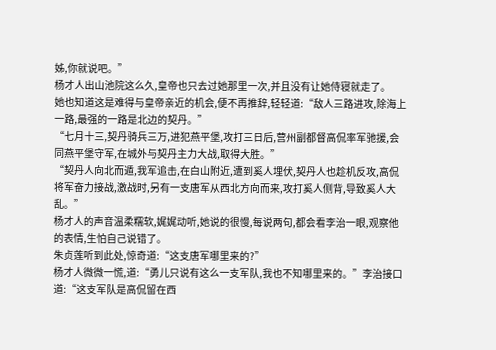姊,你就说吧。”
杨才人出山池院这么久,皇帝也只去过她那里一次,并且没有让她侍寝就走了。
她也知道这是难得与皇帝亲近的机会,便不再推辞,轻轻道:“敌人三路进攻,除海上一路,最强的一路是北边的契丹。”
“七月十三,契丹骑兵三万,进犯燕平堡,攻打三日后,营州副都督高侃率军驰援,会同燕平堡守军,在城外与契丹主力大战,取得大胜。”
“契丹人向北而遁,我军追击,在白山附近,遭到奚人埋伏,契丹人也趁机反攻,高侃将军奋力接战,激战时,另有一支唐军从西北方向而来,攻打奚人侧背,导致奚人大乱。”
杨才人的声音温柔糯软,娓娓动听,她说的很慢,每说两句,都会看李治一眼,观察他的表情,生怕自己说错了。
朱贞莲听到此处,惊奇道:“这支唐军哪里来的?”
杨才人微微一慌,道:“勇儿只说有这么一支军队,我也不知哪里来的。”李治接口道:“这支军队是高侃留在西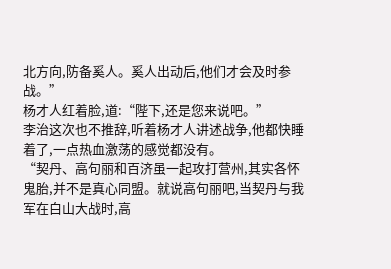北方向,防备奚人。奚人出动后,他们才会及时参战。”
杨才人红着脸,道:“陛下,还是您来说吧。”
李治这次也不推辞,听着杨才人讲述战争,他都快睡着了,一点热血激荡的感觉都没有。
“契丹、高句丽和百济虽一起攻打营州,其实各怀鬼胎,并不是真心同盟。就说高句丽吧,当契丹与我军在白山大战时,高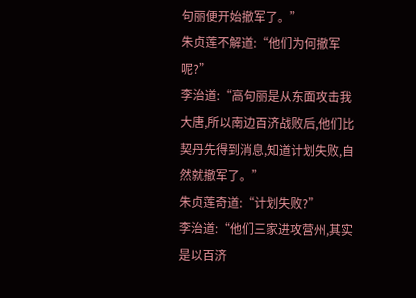句丽便开始撤军了。”
朱贞莲不解道:“他们为何撤军呢?”
李治道:“高句丽是从东面攻击我大唐,所以南边百济战败后,他们比契丹先得到消息,知道计划失败,自然就撤军了。”
朱贞莲奇道:“计划失败?”
李治道:“他们三家进攻营州,其实是以百济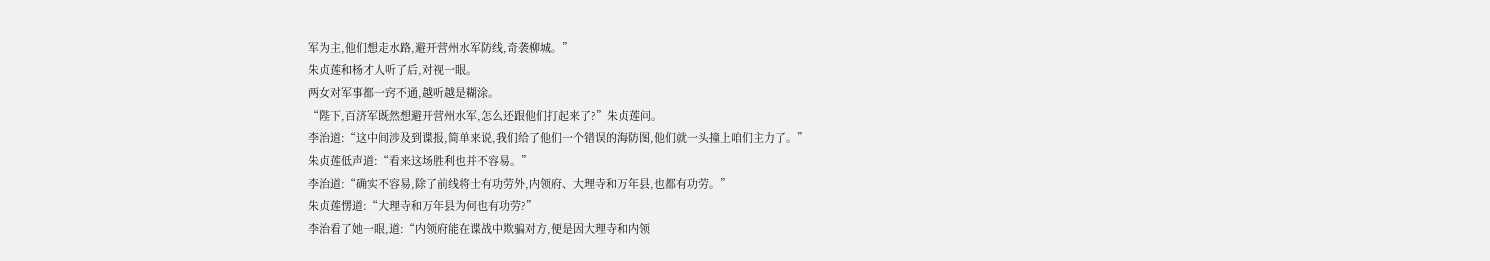军为主,他们想走水路,避开营州水军防线,奇袭柳城。”
朱贞莲和杨才人听了后,对视一眼。
两女对军事都一窍不通,越听越是糊涂。
“陛下,百济军既然想避开营州水军,怎么还跟他们打起来了?”朱贞莲问。
李治道:“这中间涉及到谍报,简单来说,我们给了他们一个错误的海防图,他们就一头撞上咱们主力了。”
朱贞莲低声道:“看来这场胜利也并不容易。”
李治道:“确实不容易,除了前线将士有功劳外,内领府、大理寺和万年县,也都有功劳。”
朱贞莲愣道:“大理寺和万年县为何也有功劳?”
李治看了她一眼,道:“内领府能在谍战中欺骗对方,便是因大理寺和内领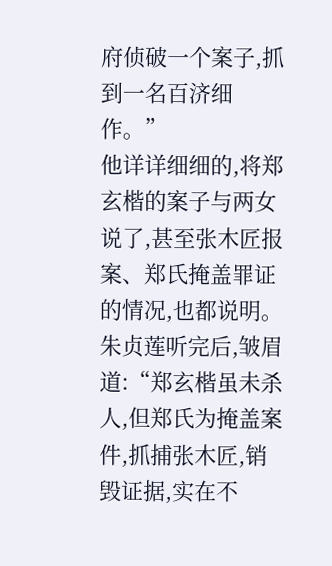府侦破一个案子,抓到一名百济细作。”
他详详细细的,将郑玄楷的案子与两女说了,甚至张木匠报案、郑氏掩盖罪证的情况,也都说明。
朱贞莲听完后,皱眉道:“郑玄楷虽未杀人,但郑氏为掩盖案件,抓捕张木匠,销毁证据,实在不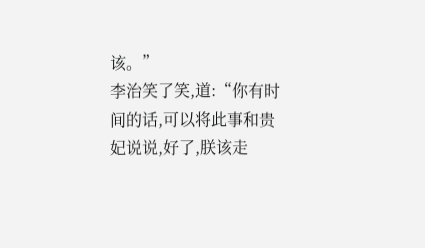该。”
李治笑了笑,道:“你有时间的话,可以将此事和贵妃说说,好了,朕该走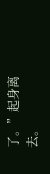了。”起身离去。